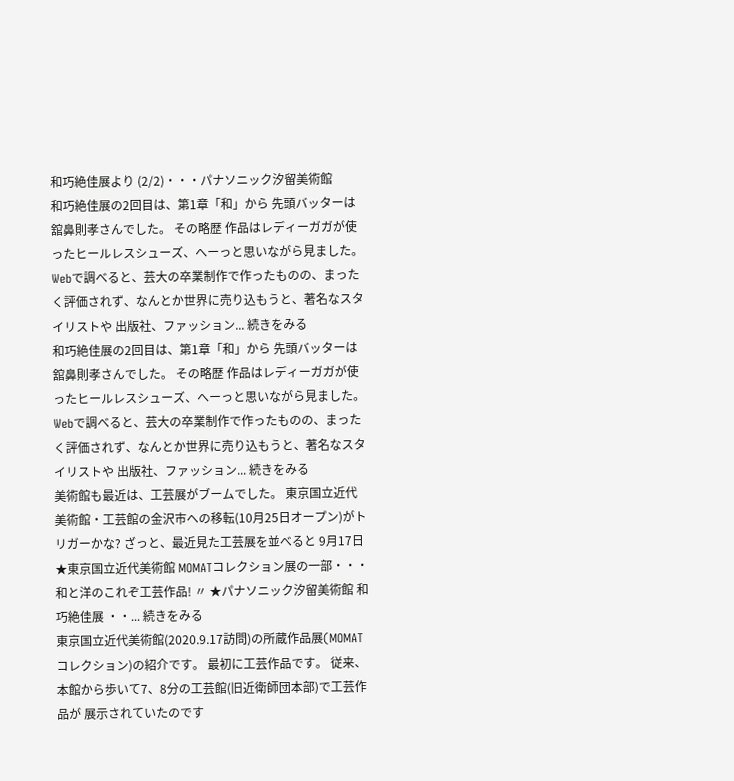和巧絶佳展より (2/2)・・・パナソニック汐留美術館
和巧絶佳展の2回目は、第1章「和」から 先頭バッターは舘鼻則孝さんでした。 その略歴 作品はレディーガガが使ったヒールレスシューズ、へーっと思いながら見ました。 Webで調べると、芸大の卒業制作で作ったものの、まったく評価されず、なんとか世界に売り込もうと、著名なスタイリストや 出版社、ファッション... 続きをみる
和巧絶佳展の2回目は、第1章「和」から 先頭バッターは舘鼻則孝さんでした。 その略歴 作品はレディーガガが使ったヒールレスシューズ、へーっと思いながら見ました。 Webで調べると、芸大の卒業制作で作ったものの、まったく評価されず、なんとか世界に売り込もうと、著名なスタイリストや 出版社、ファッション... 続きをみる
美術館も最近は、工芸展がブームでした。 東京国立近代美術館・工芸館の金沢市への移転(10月25日オープン)がトリガーかな? ざっと、最近見た工芸展を並べると 9月17日 ★東京国立近代美術館 MOMATコレクション展の一部・・・和と洋のこれぞ工芸作品! 〃 ★パナソニック汐留美術館 和巧絶佳展 ・・... 続きをみる
東京国立近代美術館(2020.9.17訪問)の所蔵作品展(MOMATコレクション)の紹介です。 最初に工芸作品です。 従来、本館から歩いて7、8分の工芸館(旧近衛師団本部)で工芸作品が 展示されていたのです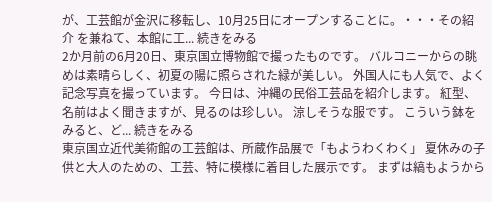が、工芸館が金沢に移転し、10月25日にオープンすることに。・・・その紹介 を兼ねて、本館に工... 続きをみる
2か月前の6月20日、東京国立博物館で撮ったものです。 バルコニーからの眺めは素晴らしく、初夏の陽に照らされた緑が美しい。 外国人にも人気で、よく記念写真を撮っています。 今日は、沖縄の民俗工芸品を紹介します。 紅型、名前はよく聞きますが、見るのは珍しい。 涼しそうな服です。 こういう鉢をみると、ど... 続きをみる
東京国立近代美術館の工芸館は、所蔵作品展で「もようわくわく」 夏休みの子供と大人のための、工芸、特に模様に着目した展示です。 まずは縞もようから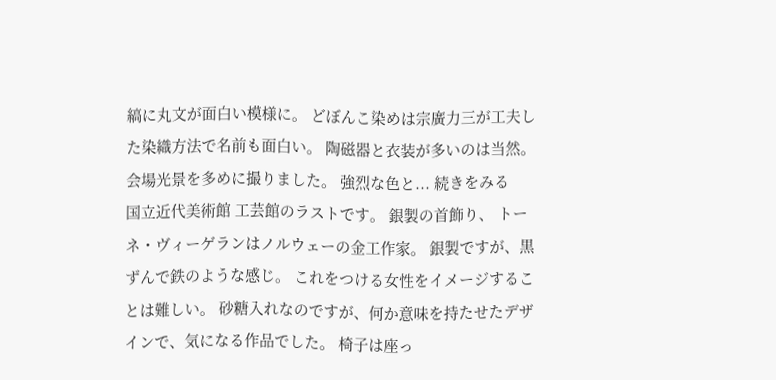縞に丸文が面白い模様に。 どぼんこ染めは宗廣力三が工夫した染織方法で名前も面白い。 陶磁器と衣装が多いのは当然。 会場光景を多めに撮りました。 強烈な色と... 続きをみる
国立近代美術館 工芸館のラストです。 銀製の首飾り、 トーネ・ヴィーゲランはノルウェーの金工作家。 銀製ですが、黒ずんで鉄のような感じ。 これをつける女性をイメージすることは難しい。 砂糖入れなのですが、何か意味を持たせたデザインで、気になる作品でした。 椅子は座っ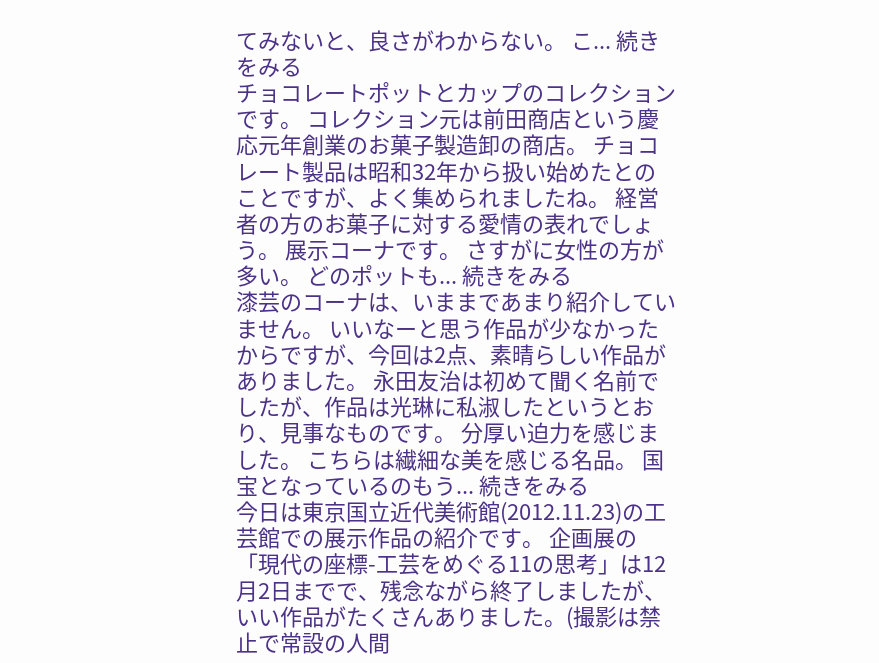てみないと、良さがわからない。 こ... 続きをみる
チョコレートポットとカップのコレクションです。 コレクション元は前田商店という慶応元年創業のお菓子製造卸の商店。 チョコレート製品は昭和32年から扱い始めたとのことですが、よく集められましたね。 経営者の方のお菓子に対する愛情の表れでしょう。 展示コーナです。 さすがに女性の方が多い。 どのポットも... 続きをみる
漆芸のコーナは、いままであまり紹介していません。 いいなーと思う作品が少なかったからですが、今回は2点、素晴らしい作品がありました。 永田友治は初めて聞く名前でしたが、作品は光琳に私淑したというとおり、見事なものです。 分厚い迫力を感じました。 こちらは繊細な美を感じる名品。 国宝となっているのもう... 続きをみる
今日は東京国立近代美術館(2012.11.23)の工芸館での展示作品の紹介です。 企画展の「現代の座標-工芸をめぐる11の思考」は12月2日までで、残念ながら終了しましたが、いい作品がたくさんありました。(撮影は禁止で常設の人間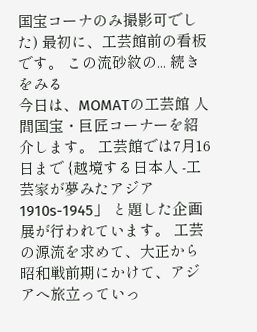国宝コーナのみ撮影可でした) 最初に、工芸館前の看板です。 この流砂紋の... 続きをみる
今日は、MOMATの工芸館 人間国宝・巨匠コーナーを紹介します。 工芸館では7月16日まで {越境する日本人 -工芸家が夢みたアジア 1910s-1945」 と題した企画展が行われています。 工芸の源流を求めて、大正から昭和戦前期にかけて、アジアへ旅立っていっ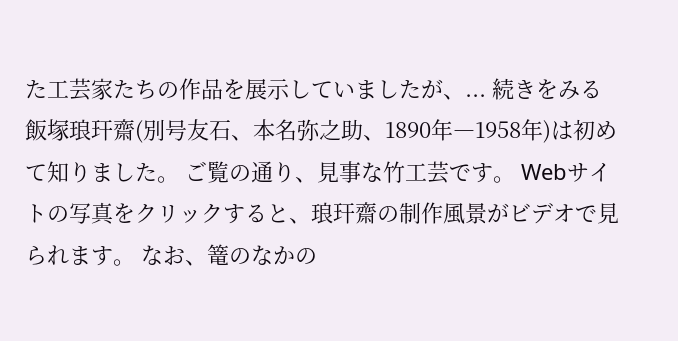た工芸家たちの作品を展示していましたが、... 続きをみる
飯塚琅玕齋(別号友石、本名弥之助、1890年―1958年)は初めて知りました。 ご覧の通り、見事な竹工芸です。 Webサイトの写真をクリックすると、琅玕齋の制作風景がビデオで見られます。 なお、篭のなかの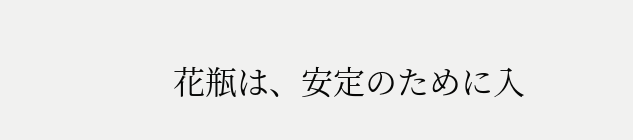花瓶は、安定のために入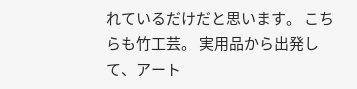れているだけだと思います。 こちらも竹工芸。 実用品から出発して、アート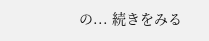の... 続きをみる